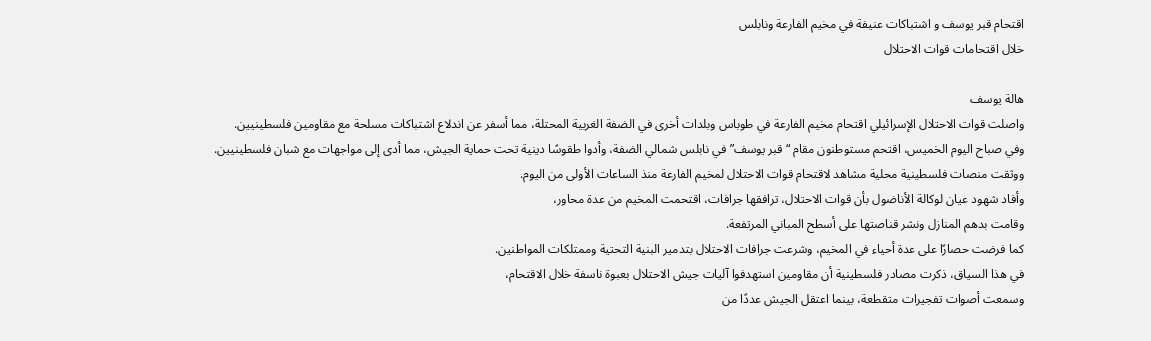اقتحام قبر يوسف و اشتباكات عنيفة في مخيم الفارعة ونابلس
خلال اقتحامات قوات الاحتلال

هالة يوسف
واصلت قوات الاحتلال الإسرائيلي اقتحام مخيم الفارعة في طوباس وبلدات أخرى في الضفة الغربية المحتلة، مما أسفر عن اندلاع اشتباكات مسلحة مع مقاومين فلسطينيين.
وفي صباح اليوم الخميس، اقتحم مستوطنون مقام “قبر يوسف” في نابلس شمالي الضفة، وأدوا طقوسًا دينية تحت حماية الجيش، مما أدى إلى مواجهات مع شبان فلسطينيين.
ووثقت منصات فلسطينية محلية مشاهد لاقتحام قوات الاحتلال لمخيم الفارعة منذ الساعات الأولى من اليوم.
وأفاد شهود عيان لوكالة الأناضول بأن قوات الاحتلال، ترافقها جرافات، اقتحمت المخيم من عدة محاور،
وقامت بدهم المنازل ونشر قناصتها على أسطح المباني المرتفعة.
كما فرضت حصارًا على عدة أحياء في المخيم، وشرعت جرافات الاحتلال بتدمير البنية التحتية وممتلكات المواطنين.
في هذا السياق، ذكرت مصادر فلسطينية أن مقاومين استهدفوا آليات جيش الاحتلال بعبوة ناسفة خلال الاقتحام،
وسمعت أصوات تفجيرات متقطعة، بينما اعتقل الجيش عددًا من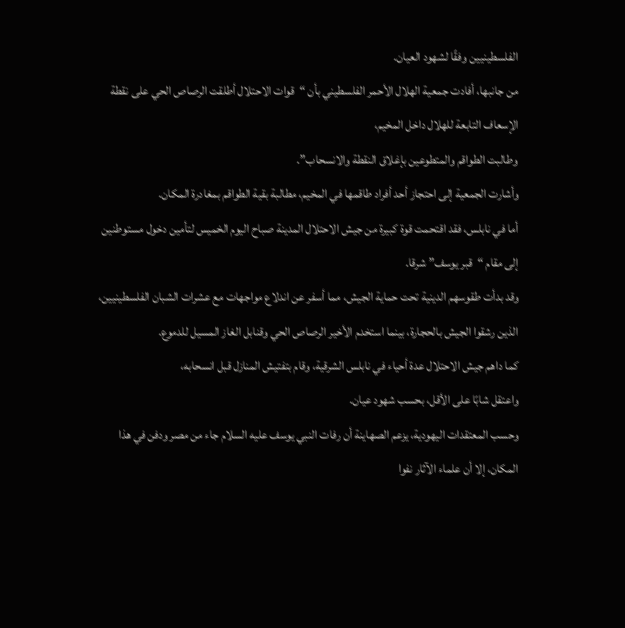الفلسطينيين وفقًا لشهود العيان.
من جانبها، أفادت جمعية الهلال الأحمر الفلسطيني بأن “قوات الاحتلال أطلقت الرصاص الحي على نقطة الإسعاف التابعة للهلال داخل المخيم،
وطالبت الطواقم والمتطوعين بإغلاق النقطة والانسحاب”.
وأشارت الجمعية إلى احتجاز أحد أفراد طاقمها في المخيم، مطالبة بقية الطواقم بمغادرة المكان.
أما في نابلس، فقد اقتحمت قوة كبيرة من جيش الاحتلال المدينة صباح اليوم الخميس لتأمين دخول مستوطنين إلى مقام “قبر يوسف” شرقا.
وقد بدأت طقوسهم الدينية تحت حماية الجيش، مما أسفر عن اندلاع مواجهات مع عشرات الشبان الفلسطينيين،
الذين رشقوا الجيش بالحجارة، بينما استخدم الأخير الرصاص الحي وقنابل الغاز المسيل للدموع.
كما داهم جيش الاحتلال عدة أحياء في نابلس الشرقية، وقام بتفتيش المنازل قبل انسحابه،
واعتقل شابًا على الأقل، بحسب شهود عيان.
وحسب المعتقدات اليهودية، يزعم الصهاينة أن رفات النبي يوسف عليه السلام جاء من مصر ودفن في هذا المكان، إلا أن علماء الآثار نفوا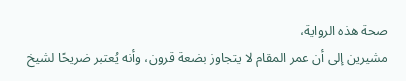صحة هذه الرواية،
مشيرين إلى أن عمر المقام لا يتجاوز بضعة قرون، وأنه يُعتبر ضريحًا لشيخ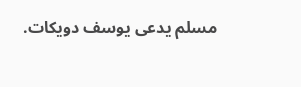مسلم يدعى يوسف دويكات.